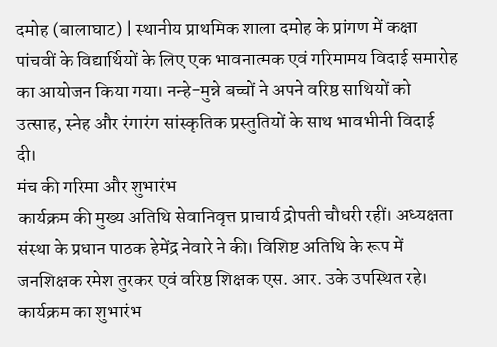दमोह (बालाघाट) | स्थानीय प्राथमिक शाला दमोह के प्रांगण में कक्षा पांचवीं के विद्यार्थियों के लिए एक भावनात्मक एवं गरिमामय विदाई समारोह का आयोजन किया गया। नन्हे-मुन्ने बच्चों ने अपने वरिष्ठ साथियों को उत्साह, स्नेह और रंगारंग सांस्कृतिक प्रस्तुतियों के साथ भावभीनी विदाई दी।
मंच की गरिमा और शुभारंभ
कार्यक्रम की मुख्य अतिथि सेवानिवृत्त प्राचार्य द्रोपती चौधरी रहीं। अध्यक्षता संस्था के प्रधान पाठक हेमेंद्र नेवारे ने की। विशिष्ट अतिथि के रूप में जनशिक्षक रमेश तुरकर एवं वरिष्ठ शिक्षक एस. आर. उके उपस्थित रहे। कार्यक्रम का शुभारंभ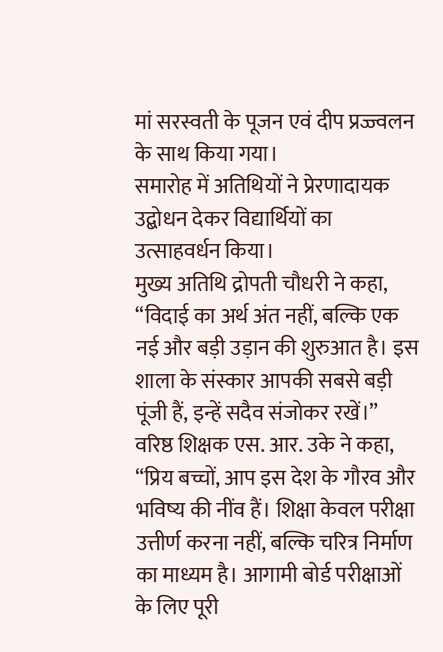मां सरस्वती के पूजन एवं दीप प्रज्ज्वलन के साथ किया गया।
समारोह में अतिथियों ने प्रेरणादायक उद्बोधन देकर विद्यार्थियों का उत्साहवर्धन किया।
मुख्य अतिथि द्रोपती चौधरी ने कहा, “विदाई का अर्थ अंत नहीं, बल्कि एक नई और बड़ी उड़ान की शुरुआत है। इस शाला के संस्कार आपकी सबसे बड़ी पूंजी हैं, इन्हें सदैव संजोकर रखें।”
वरिष्ठ शिक्षक एस. आर. उके ने कहा, “प्रिय बच्चों, आप इस देश के गौरव और भविष्य की नींव हैं। शिक्षा केवल परीक्षा उत्तीर्ण करना नहीं, बल्कि चरित्र निर्माण का माध्यम है। आगामी बोर्ड परीक्षाओं के लिए पूरी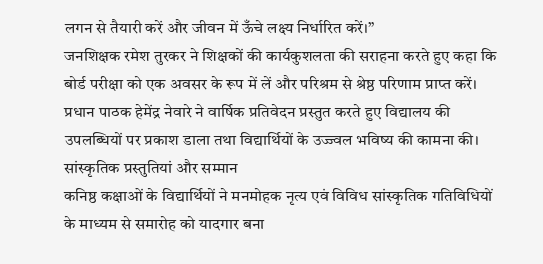लगन से तैयारी करें और जीवन में ऊँचे लक्ष्य निर्धारित करें।”
जनशिक्षक रमेश तुरकर ने शिक्षकों की कार्यकुशलता की सराहना करते हुए कहा कि बोर्ड परीक्षा को एक अवसर के रूप में लें और परिश्रम से श्रेष्ठ परिणाम प्राप्त करें।
प्रधान पाठक हेमेंद्र नेवारे ने वार्षिक प्रतिवेदन प्रस्तुत करते हुए विद्यालय की उपलब्धियों पर प्रकाश डाला तथा विद्यार्थियों के उज्ज्वल भविष्य की कामना की।
सांस्कृतिक प्रस्तुतियां और सम्मान
कनिष्ठ कक्षाओं के विद्यार्थियों ने मनमोहक नृत्य एवं विविध सांस्कृतिक गतिविधियों के माध्यम से समारोह को यादगार बना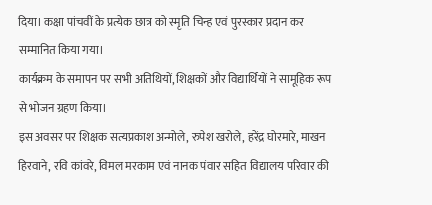दिया। कक्षा पांचवीं के प्रत्येक छात्र को स्मृति चिन्ह एवं पुरस्कार प्रदान कर सम्मानित किया गया।
कार्यक्रम के समापन पर सभी अतिथियों, शिक्षकों और विद्यार्थियों ने सामूहिक रूप से भोजन ग्रहण किया।
इस अवसर पर शिक्षक सत्यप्रकाश अन्मोले, रुपेश खरोले, हरेंद्र घोरमारे, माखन हिरवाने, रवि कांवरे, विमल मरकाम एवं नानक पंवार सहित विद्यालय परिवार की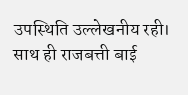उपस्थिति उल्लेखनीय रही। साथ ही राजबत्ती बाई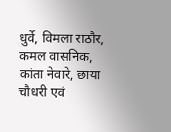धुर्वे, विमला राठौर, कमल वासनिक, कांता नेवारे, छाया चौधरी एवं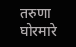तरुणा घोरमारे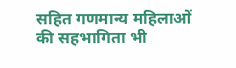सहित गणमान्य महिलाओं की सहभागिता भी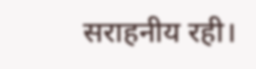सराहनीय रही।